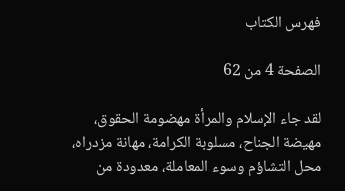فهرس الكتاب

الصفحة 4 من 62

لقد جاء الإسلام والمرأة مهضومة الحقوق، مهيضة الجناح، مسلوبة الكرامة، مهانة مزدراه، محل التشاؤم وسوء المعاملة، معدودة من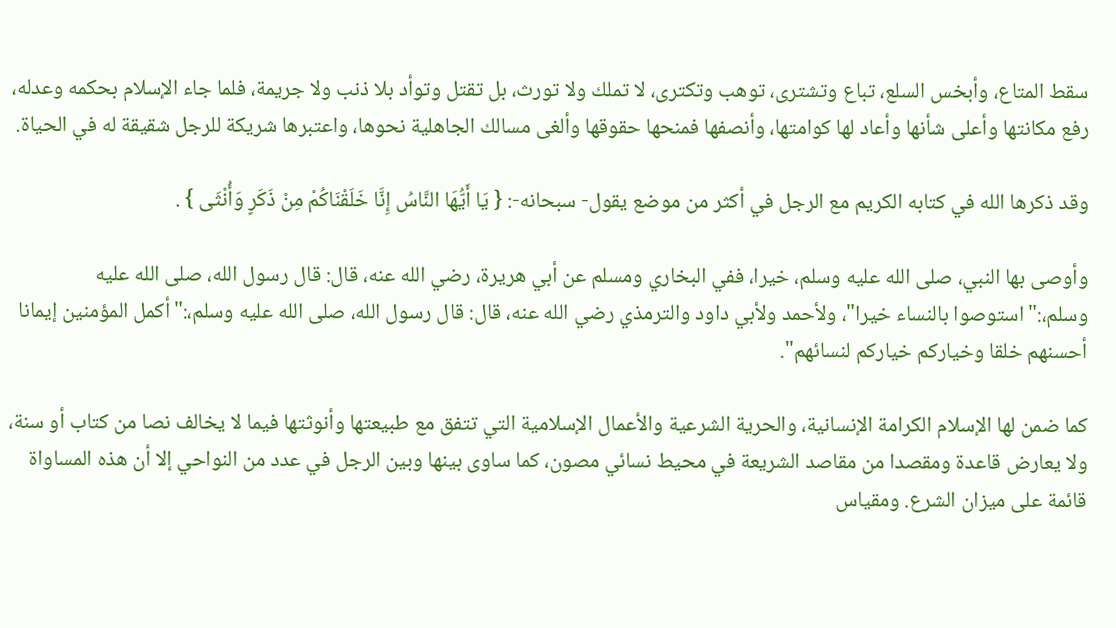سقط المتاع، وأبخس السلع، تباع وتشترى، توهب وتكترى، لا تملك ولا تورث، بل تقتل وتوأد بلا ذنب ولا جريمة، فلما جاء الإسلام بحكمه وعدله، رفع مكانتها وأعلى شأنها وأعاد لها كوامتها، وأنصفها فمنحها حقوقها وألغى مسالك الجاهلية نحوها، واعتبرها شريكة للرجل شقيقة له في الحياة.

وقد ذكرها الله في كتابه الكريم مع الرجل في أكثر من موضع يقول- سبحانه-: { يَا أَيُّهَا النَّاسُ إِنَّا خَلَقْنَاكُمْ مِنْ ذَكَرٍ وَأُنْثَى } .

وأوصى بها النبي، صلى الله عليه وسلم، خيرا، ففي البخاري ومسلم عن أبي هريرة، رضي الله عنه، قال: قال رسول الله، صلى الله عليه وسلم،:"استوصوا بالنساء خيرا"، ولأحمد ولأبي داود والترمذي رضي الله عنه، قال: قال رسول الله، صلى الله عليه وسلم،:"أكمل المؤمنين إيمانا أحسنهم خلقا وخياركم خياركم لنسائهم".

كما ضمن لها الإسلام الكرامة الإنسانية، والحرية الشرعية والأعمال الإسلامية التي تتفق مع طبيعتها وأنوثتها فيما لا يخالف نصا من كتاب أو سنة، ولا يعارض قاعدة ومقصدا من مقاصد الشريعة في محيط نسائي مصون، كما ساوى بينها وبين الرجل في عدد من النواحي إلا أن هذه المساواة قائمة على ميزان الشرع. ومقياس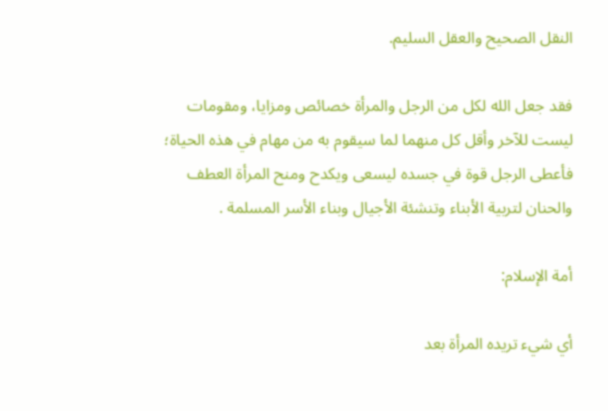النقل الصحيح والعقل السليم.

فقد جعل الله لكل من الرجل والمرأة خصائص ومزايا، ومقومات ليست للآخر وأقل كل منهما لما سيقوم به من مهام في هذه الحياة؛ فأعطى الرجل قوة في جسده ليسعى ويكدح ومنح المرأة العطف والحنان لتربية الأبناء وتنشئة الأجيال وبناء الأسر المسلمة .

أمة الإسلام:

أي شيء تريده المرأة بعد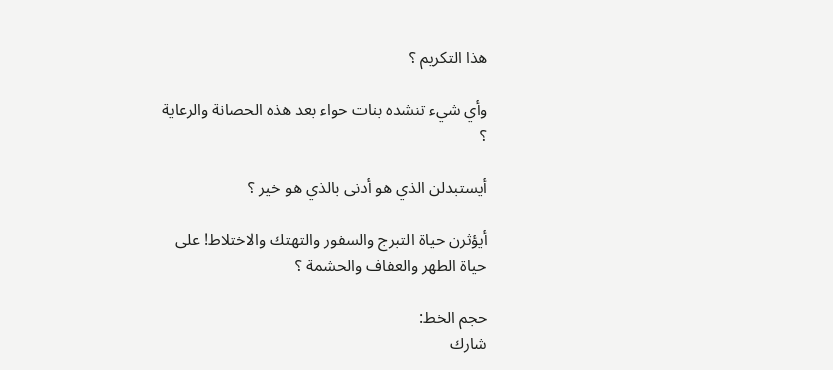هذا التكريم ؟

وأي شيء تنشده بنات حواء بعد هذه الحصانة والرعاية ؟

أيستبدلن الذي هو أدنى بالذي هو خير ؟

أيؤثرن حياة التبرج والسفور والتهتك والاختلاط! على حياة الطهر والعفاف والحشمة ؟

حجم الخط:
شارك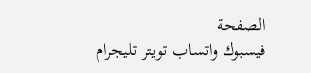الصفحة
فيسبوك واتساب تويتر تليجرام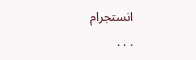انستجرام
. . .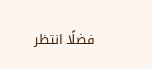فضلًا انتظر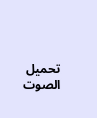تحميل الصوت